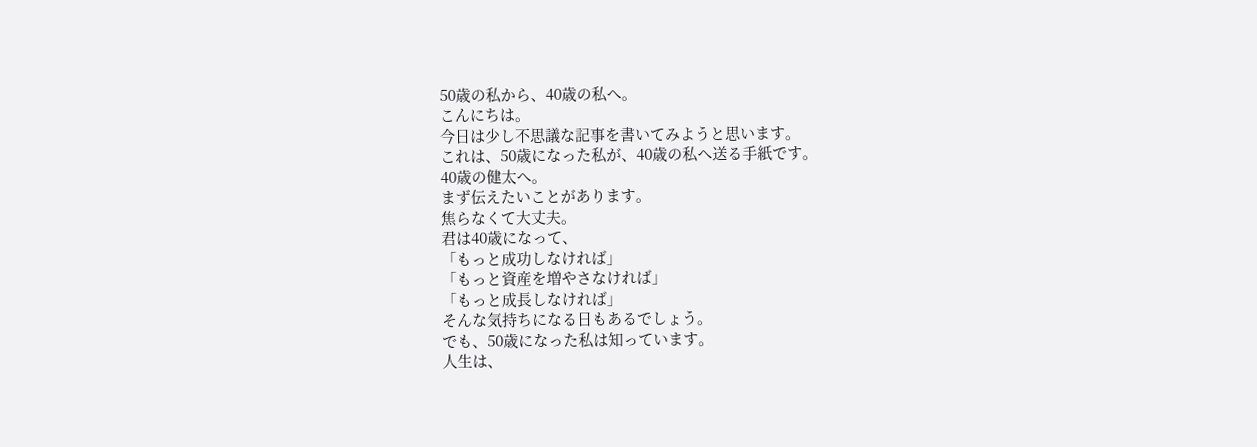50歳の私から、40歳の私へ。
こんにちは。
今日は少し不思議な記事を書いてみようと思います。
これは、50歳になった私が、40歳の私へ送る手紙です。
40歳の健太へ。
まず伝えたいことがあります。
焦らなくて大丈夫。
君は40歳になって、
「もっと成功しなければ」
「もっと資産を増やさなければ」
「もっと成長しなければ」
そんな気持ちになる日もあるでしょう。
でも、50歳になった私は知っています。
人生は、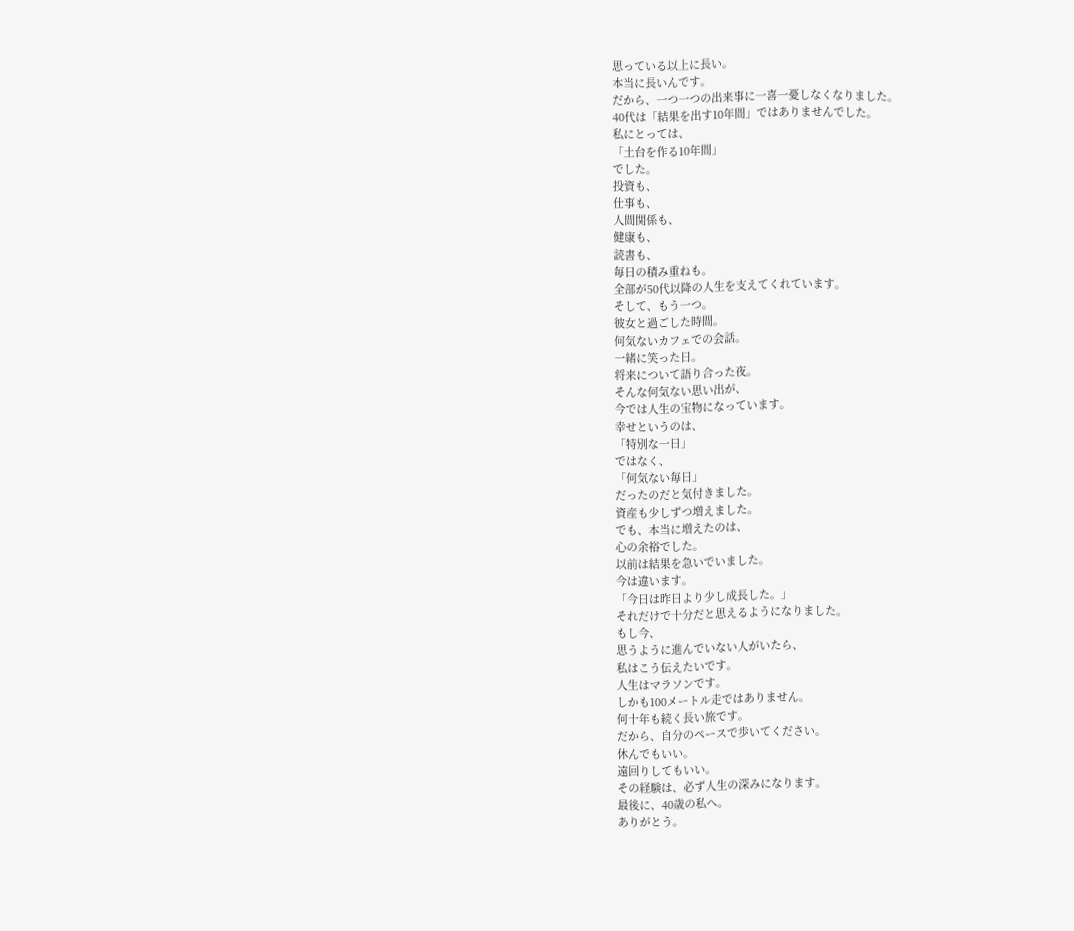思っている以上に長い。
本当に長いんです。
だから、一つ一つの出来事に一喜一憂しなくなりました。
40代は「結果を出す10年間」ではありませんでした。
私にとっては、
「土台を作る10年間」
でした。
投資も、
仕事も、
人間関係も、
健康も、
読書も、
毎日の積み重ねも。
全部が50代以降の人生を支えてくれています。
そして、もう一つ。
彼女と過ごした時間。
何気ないカフェでの会話。
一緒に笑った日。
将来について語り合った夜。
そんな何気ない思い出が、
今では人生の宝物になっています。
幸せというのは、
「特別な一日」
ではなく、
「何気ない毎日」
だったのだと気付きました。
資産も少しずつ増えました。
でも、本当に増えたのは、
心の余裕でした。
以前は結果を急いでいました。
今は違います。
「今日は昨日より少し成長した。」
それだけで十分だと思えるようになりました。
もし今、
思うように進んでいない人がいたら、
私はこう伝えたいです。
人生はマラソンです。
しかも100メートル走ではありません。
何十年も続く長い旅です。
だから、自分のペースで歩いてください。
休んでもいい。
遠回りしてもいい。
その経験は、必ず人生の深みになります。
最後に、40歳の私へ。
ありがとう。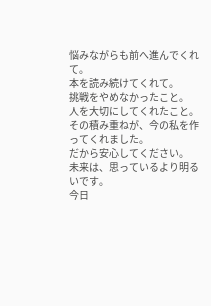悩みながらも前へ進んでくれて。
本を読み続けてくれて。
挑戦をやめなかったこと。
人を大切にしてくれたこと。
その積み重ねが、今の私を作ってくれました。
だから安心してください。
未来は、思っているより明るいです。
今日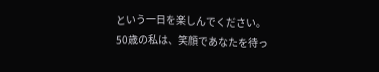という一日を楽しんでください。
50歳の私は、笑顔であなたを待っ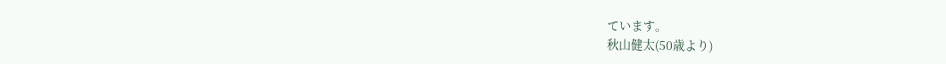ています。
秋山健太(50歳より)